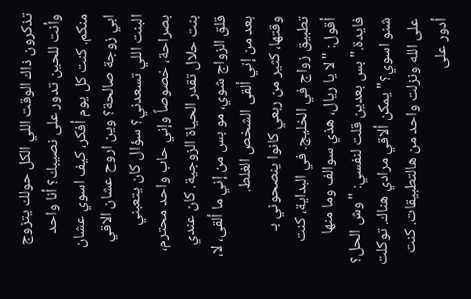تذكرون ذاك الوقت اللي الكل حولك يتزوج وأنت للحين تدور على نصيبك؟ أنا واحد منكم. كنت كل يوم أفكر، كيف اسوي عشان ابي زوجة صالحة؟ وين اروح عشان الاقي البنت اللي تسعدني؟ سؤال كان يتعبني بصراحة، خصوصاً وإني حاب واحد محترم، بنت حلال تقدر الحياة الزوجية. كان عندي قلق الزواج شوي، مو بس من إني ما ألقى، لا، بعد من إني ألقى الشخص الغلط.
وقتها، كثير من ربعي كانوا ينصحوني بـ تطبيق زواج في الخليج. في البداية، كنت أقول: "لا يا ريال، هذي سوالف وما منها فايدة." بس بعدين قلت لنفسي: "وش الحل؟ شنو اسوي؟" يمكن ألاقي مرادي هناك. توكلت على الله ونزلت واحد من هالتطبيقات. كنت أدور على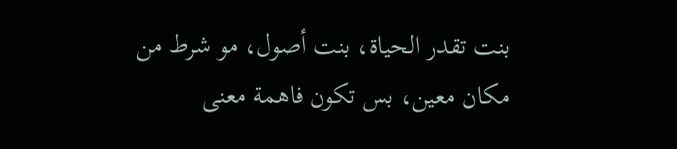بنت تقدر الحياة، بنت أصول، مو شرط من مكان معين، بس تكون فاهمة معنى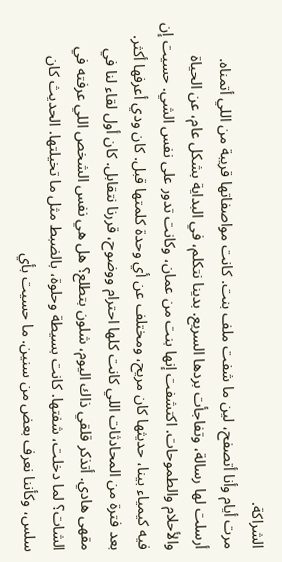الشراكة.
مرت أيام وأنا أتصفح، لين ما شفت ملف بنت. كانت مواصفاتها قريبة من اللي أتمناه. أرسلت لها رسالة، وتفاجأت بردها السريع. بدينا نتكلم، في البداية بشكل عام، عن الحياة والأحلام والطموحات. اكتشفت إنها بنت من عمان، وكانت تدور على نفس الشي. حسيت إن فيه كيمياء بينا، حديثها كان مريح، ومختلف عن أي وحدة كلمتها قبل. كان ودي أعرفها أكثر.
بعد فترة من المحادثات اللي كانت كلها احترام ووضوح، قررنا نتقابل. كان أول لقاء لنا في مقهى هادي. أتذكر قلقي ذاك اليوم، شلون بتطلع؟ هل هي نفس الشخص اللي عرفته في الشات؟ لما دخلت، شفتها. كانت بسيطة وحلوة، بالضبط مثل ما تخيلتها. الحديث كان سلس، وكأننا نعرف بعض من سنين. ما حسيت بأي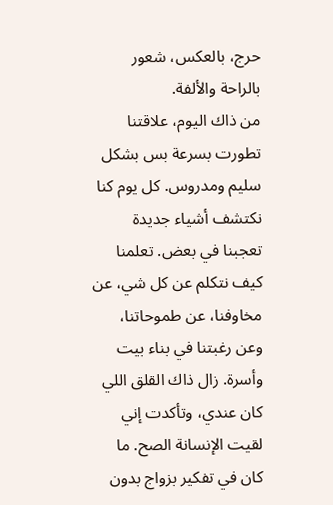حرج، بالعكس، شعور بالراحة والألفة.
من ذاك اليوم، علاقتنا تطورت بسرعة بس بشكل سليم ومدروس. كل يوم كنا نكتشف أشياء جديدة تعجبنا في بعض. تعلمنا كيف نتكلم عن كل شي، عن مخاوفنا، عن طموحاتنا، وعن رغبتنا في بناء بيت وأسرة. زال ذاك القلق اللي كان عندي، وتأكدت إني لقيت الإنسانة الصح. ما كان في تفكير بزواج بدون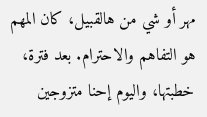مهر أو شي من هالقبيل، كان المهم هو التفاهم والاحترام. بعد فترة، خطبتها، واليوم إحنا متزوجين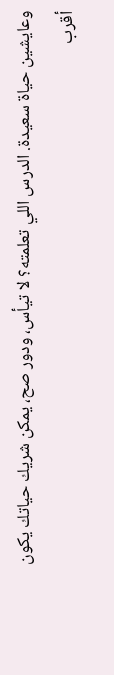وعايشين حياة سعيدة. الدرس اللي تعلمته؟ لا تيأس، ودور صح، يمكن شريك حياتك يكون أقرب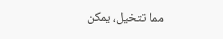مما تتخيل، يمكن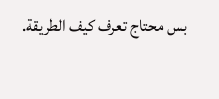بس محتاج تعرف كيف الطريقة.